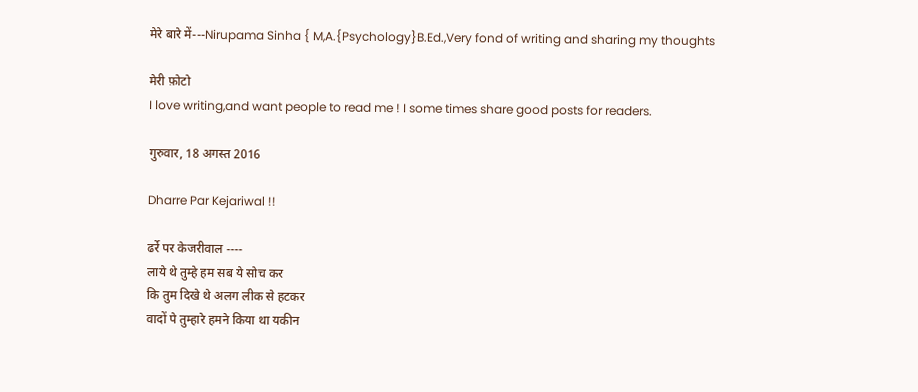मेरे बारे में---Nirupama Sinha { M,A.{Psychology}B.Ed.,Very fond of writing and sharing my thoughts

मेरी फ़ोटो
I love writing,and want people to read me ! I some times share good posts for readers.

गुरुवार, 18 अगस्त 2016

Dharre Par Kejariwal !!

ढर्रे पर केजरीवाल ----
लाये थे तुम्हे हम सब ये सोच कर
कि तुम दिखे थे अलग लीक से हटकर
वादों पे तुम्हारे हमने किया था यकीन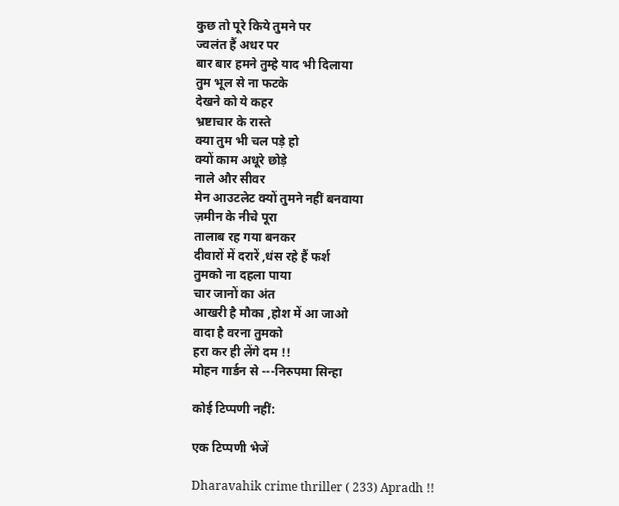कुछ तो पूरे किये तुमने पर
ज्वलंत हैं अधर पर
बार बार हमने तुम्हे याद भी दिलाया
तुम भूल से ना फटके
देखने को ये कहर
भ्रष्टाचार के रास्ते
क्या तुम भी चल पड़े हो
क्यों काम अधूरे छोड़े
नाले और सीवर
मेन आउटलेट क्यों तुमने नहीं बनवाया
ज़मीन के नीचे पूरा
तालाब रह गया बनकर
दीवारों में दरारें ,धंस रहे हैं फर्श
तुमको ना दहला पाया
चार जानों का अंत
आखरी है मौका ,होश में आ जाओ
वादा है वरना तुमको
हरा कर ही लेंगे दम !!
मोहन गार्डन से ---निरुपमा सिन्हा

कोई टिप्पणी नहीं:

एक टिप्पणी भेजें

Dharavahik crime thriller ( 233) Apradh !!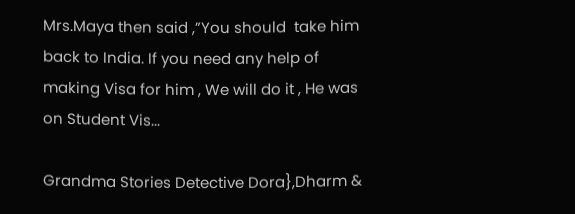Mrs.Maya then said ,”You should  take him back to India. If you need any help of making Visa for him , We will do it , He was on Student Vis...

Grandma Stories Detective Dora},Dharm &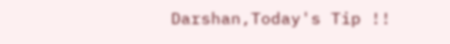Darshan,Today's Tip !!